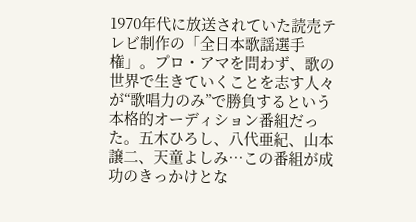1970年代に放送されていた読売テレビ制作の「全日本歌謡選手権」。プロ・アマを問わず、歌の世界で生きていくことを志す人々が“歌唱力のみ”で勝負するという本格的オーディション番組だった。五木ひろし、八代亜紀、山本譲二、天童よしみ…この番組が成功のきっかけとな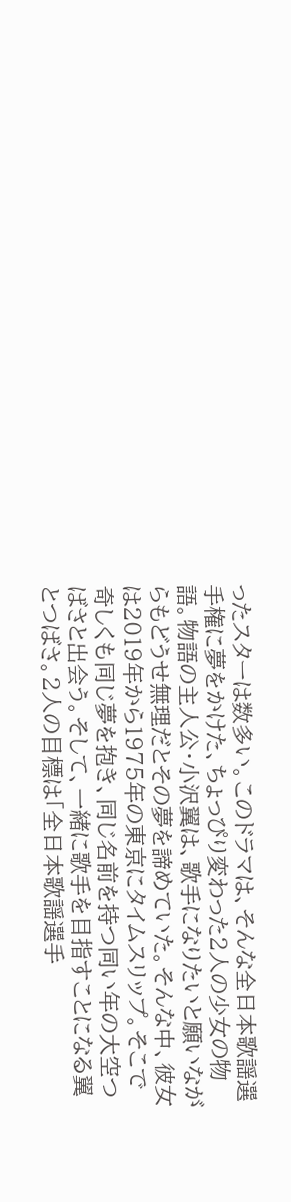ったスターは数多い。このドラマは、そんな全日本歌謡選手権に夢をかけた、ちょっぴり変わった2人の少女の物語。物語の主人公・小沢翼は、歌手になりたいと願いながらもどうせ無理だとその夢を諦めていた。そんな中、彼女は2019年から1975年の東京にタイムスリップ。そこで奇しくも同じ夢を抱き、同じ名前を持つ同い年の大空つばさと出会う。そして、一緒に歌手を目指すことになる翼とつばさ。2人の目標は「全日本歌謡選手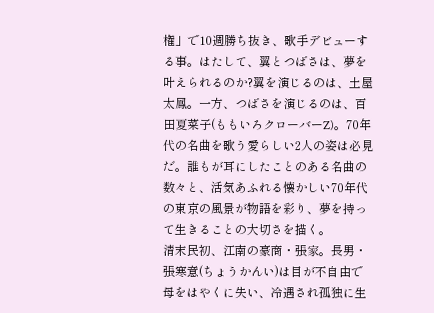権」で10週勝ち抜き、歌手デビューする事。はたして、翼とつばさは、夢を叶えられるのか?翼を演じるのは、土屋太鳳。一方、つばさを演じるのは、百田夏菜子(ももいろクローバーZ)。70年代の名曲を歌う愛らしい2人の姿は必見だ。誰もが耳にしたことのある名曲の数々と、活気あふれる懐かしい70年代の東京の風景が物語を彩り、夢を持って生きることの大切さを描く。
清末民初、江南の豪商・張家。長男・張寒意(ちょうかんい)は目が不自由で母をはやくに失い、冷遇され孤独に生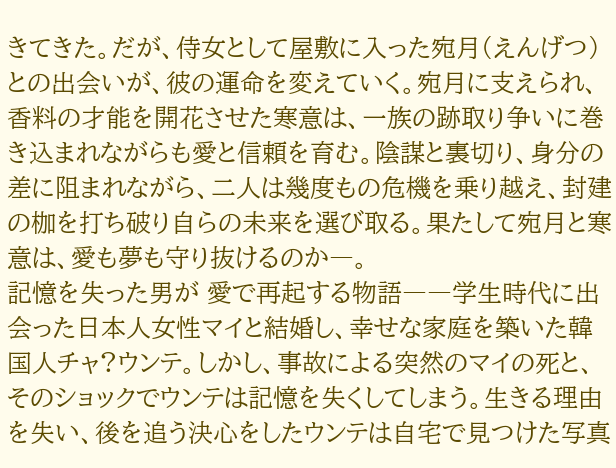きてきた。だが、侍女として屋敷に入った宛月(えんげつ)との出会いが、彼の運命を変えていく。宛月に支えられ、香料の才能を開花させた寒意は、一族の跡取り争いに巻き込まれながらも愛と信頼を育む。陰謀と裏切り、身分の差に阻まれながら、二人は幾度もの危機を乗り越え、封建の枷を打ち破り自らの未来を選び取る。果たして宛月と寒意は、愛も夢も守り抜けるのか―。
記憶を失った男が 愛で再起する物語――学生時代に出会った日本人女性マイと結婚し、幸せな家庭を築いた韓国人チャ?ウンテ。しかし、事故による突然のマイの死と、そのショックでウンテは記憶を失くしてしまう。生きる理由を失い、後を追う決心をしたウンテは自宅で見つけた写真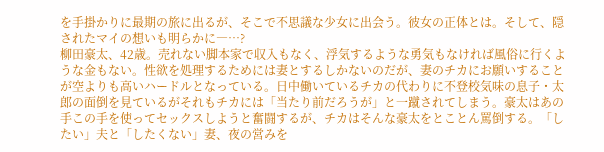を手掛かりに最期の旅に出るが、そこで不思議な少女に出会う。彼女の正体とは。そして、隠されたマイの想いも明らかに―…?
柳田豪太、42歳。売れない脚本家で収入もなく、浮気するような勇気もなければ風俗に行くような金もない。性欲を処理するためには妻とするしかないのだが、妻のチカにお願いすることが空よりも高いハードルとなっている。日中働いているチカの代わりに不登校気味の息子・太郎の面倒を見ているがそれもチカには「当たり前だろうが」と一蹴されてしまう。豪太はあの手この手を使ってセックスしようと奮闘するが、チカはそんな豪太をとことん罵倒する。「したい」夫と「したくない」妻、夜の営みを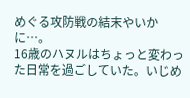めぐる攻防戦の結末やいかに…。
16歳のハヌルはちょっと変わった日常を過ごしていた。いじめ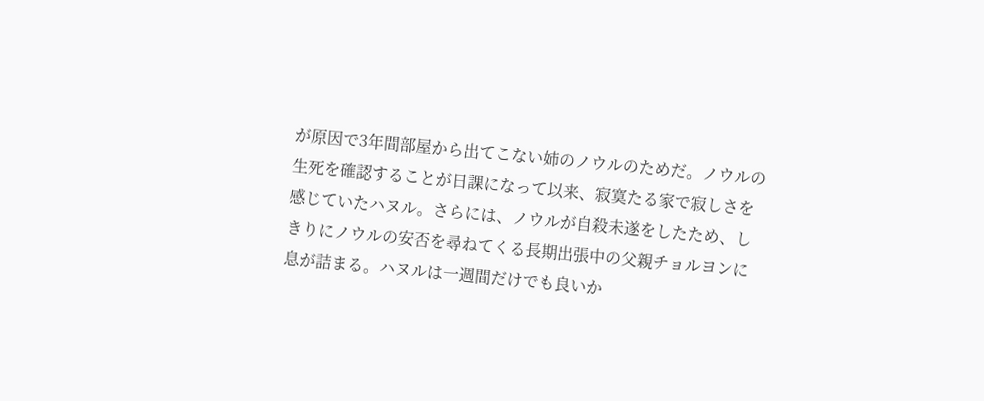が原因で3年間部屋から出てこない姉のノウルのためだ。ノウルの生死を確認することが日課になって以来、寂寞たる家で寂しさを感じていたハヌル。さらには、ノウルが自殺未遂をしたため、しきりにノウルの安否を尋ねてくる長期出張中の父親チョルヨンに息が詰まる。ハヌルは一週間だけでも良いか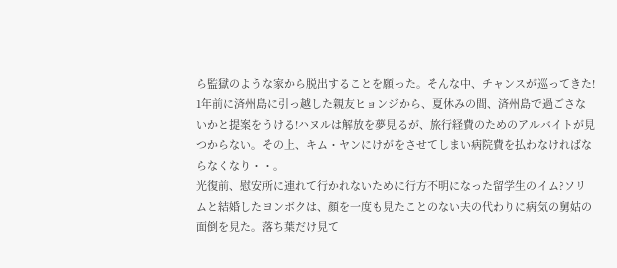ら監獄のような家から脱出することを願った。そんな中、チャンスが巡ってきた! 1年前に済州島に引っ越した親友ヒョンジから、夏休みの間、済州島で過ごさないかと提案をうける!ハヌルは解放を夢見るが、旅行経費のためのアルバイトが見つからない。その上、キム・ヤンにけがをさせてしまい病院費を払わなければならなくなり・・。
光復前、慰安所に連れて行かれないために行方不明になった留学生のイム?ソリムと結婚したヨンボクは、顔を一度も見たことのない夫の代わりに病気の舅姑の面倒を見た。落ち葉だけ見て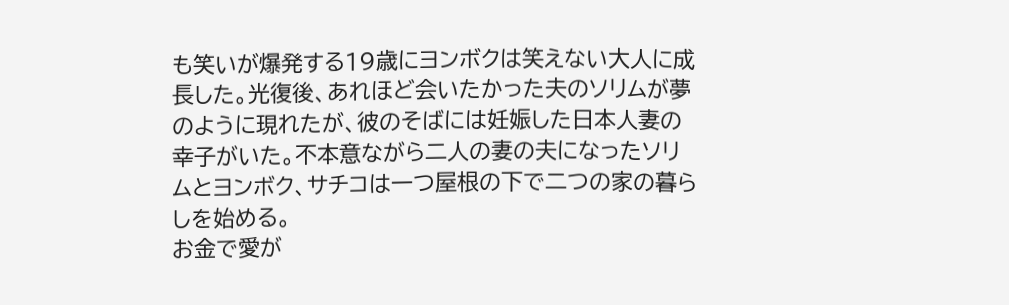も笑いが爆発する19歳にヨンボクは笑えない大人に成長した。光復後、あれほど会いたかった夫のソリムが夢のように現れたが、彼のそばには妊娠した日本人妻の幸子がいた。不本意ながら二人の妻の夫になったソリムとヨンボク、サチコは一つ屋根の下で二つの家の暮らしを始める。
お金で愛が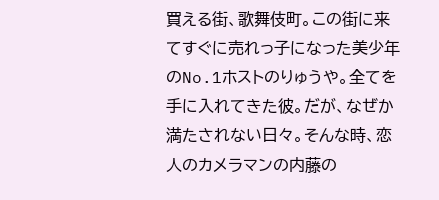買える街、歌舞伎町。この街に来てすぐに売れっ子になった美少年のNo.1ホストのりゅうや。全てを手に入れてきた彼。だが、なぜか満たされない日々。そんな時、恋人のカメラマンの内藤の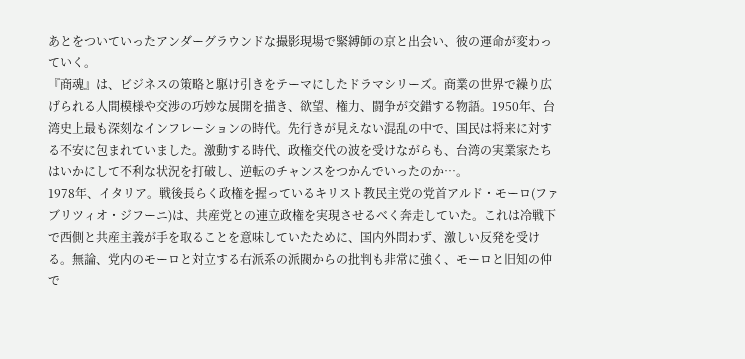あとをついていったアンダーグラウンドな撮影現場で緊縛師の京と出会い、彼の運命が変わっていく。
『商魂』は、ビジネスの策略と駆け引きをテーマにしたドラマシリーズ。商業の世界で繰り広げられる人間模様や交渉の巧妙な展開を描き、欲望、権力、闘争が交錯する物語。1950年、台湾史上最も深刻なインフレーションの時代。先行きが見えない混乱の中で、国民は将来に対する不安に包まれていました。激動する時代、政権交代の波を受けながらも、台湾の実業家たちはいかにして不利な状況を打破し、逆転のチャンスをつかんでいったのか…。
1978年、イタリア。戦後長らく政権を握っているキリスト教民主党の党首アルド・モーロ(ファブリツィオ・ジフーニ)は、共産党との連立政権を実現させるべく奔走していた。これは冷戦下で西側と共産主義が手を取ることを意味していたために、国内外問わず、激しい反発を受ける。無論、党内のモーロと対立する右派系の派閥からの批判も非常に強く、モーロと旧知の仲で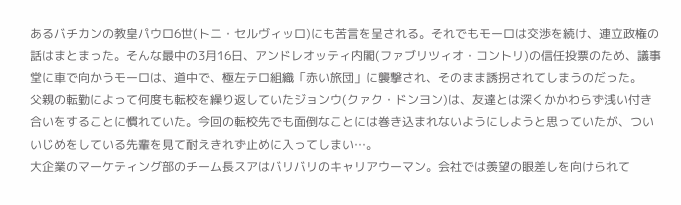あるバチカンの教皇パウロ6世(トニ・セルヴィッロ)にも苦言を呈される。それでもモーロは交渉を続け、連立政権の話はまとまった。そんな最中の3月16日、アンドレオッティ内閣(ファブリツィオ・コントリ)の信任投票のため、議事堂に車で向かうモーロは、道中で、極左テロ組織「赤い旅団」に襲撃され、そのまま誘拐されてしまうのだった。
父親の転勤によって何度も転校を繰り返していたジョンウ(クァク・ドンヨン)は、友達とは深くかかわらず浅い付き合いをすることに慣れていた。今回の転校先でも面倒なことには巻き込まれないようにしようと思っていたが、ついいじめをしている先輩を見て耐えきれず止めに入ってしまい…。
大企業のマーケティング部のチーム長スアはバリバリのキャリアウーマン。会社では羨望の眼差しを向けられて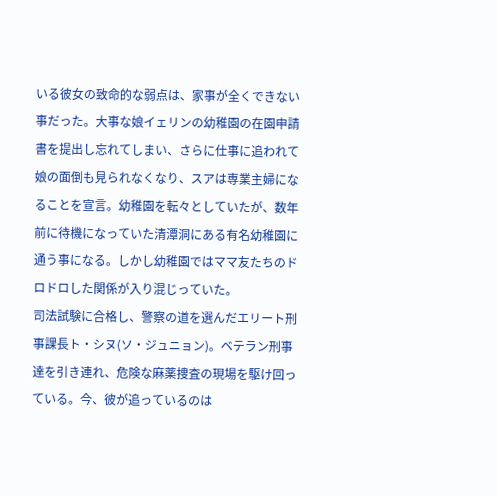いる彼女の致命的な弱点は、家事が全くできない事だった。大事な娘イェリンの幼稚園の在園申請書を提出し忘れてしまい、さらに仕事に追われて娘の面倒も見られなくなり、スアは専業主婦になることを宣言。幼稚園を転々としていたが、数年前に待機になっていた清潭洞にある有名幼稚園に通う事になる。しかし幼稚園ではママ友たちのドロドロした関係が入り混じっていた。
司法試験に合格し、警察の道を選んだエリート刑事課長ト・シヌ(ソ・ジュニョン)。ベテラン刑事達を引き連れ、危険な麻薬捜査の現場を駆け回っている。今、彼が追っているのは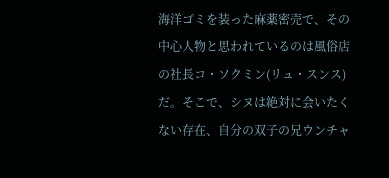海洋ゴミを装った麻薬密売で、その中心人物と思われているのは風俗店の社長コ・ソクミン(リュ・スンス)だ。そこで、シヌは絶対に会いたくない存在、自分の双子の兄ウンチャ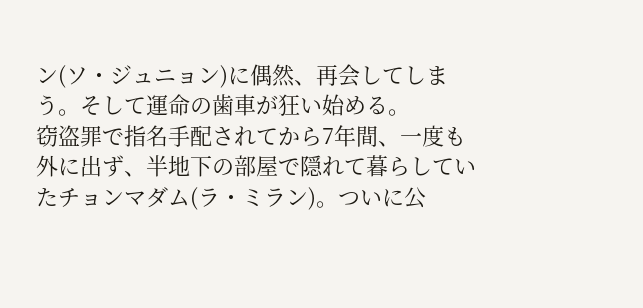ン(ソ・ジュニョン)に偶然、再会してしまう。そして運命の歯車が狂い始める。
窃盗罪で指名手配されてから7年間、一度も外に出ず、半地下の部屋で隠れて暮らしていたチョンマダム(ラ・ミラン)。ついに公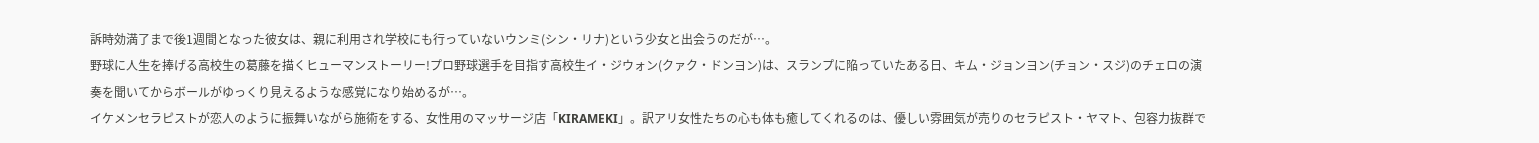訴時効満了まで後1週間となった彼女は、親に利用され学校にも行っていないウンミ(シン・リナ)という少女と出会うのだが…。
野球に人生を捧げる高校生の葛藤を描くヒューマンストーリー!プロ野球選手を目指す高校生イ・ジウォン(クァク・ドンヨン)は、スランプに陥っていたある日、キム・ジョンヨン(チョン・スジ)のチェロの演奏を聞いてからボールがゆっくり見えるような感覚になり始めるが…。
イケメンセラピストが恋人のように振舞いながら施術をする、女性用のマッサージ店「KIRAMEKI」。訳アリ女性たちの心も体も癒してくれるのは、優しい雰囲気が売りのセラピスト・ヤマト、包容力抜群で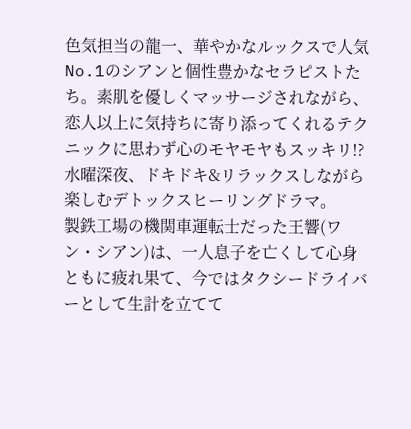色気担当の龍一、華やかなルックスで人気No.1のシアンと個性豊かなセラピストたち。素肌を優しくマッサージされながら、恋人以上に気持ちに寄り添ってくれるテクニックに思わず心のモヤモヤもスッキリ!?水曜深夜、ドキドキ&リラックスしながら楽しむデトックスヒーリングドラマ。
製鉄工場の機関車運転士だった王響(ワン・シアン)は、一人息子を亡くして心身ともに疲れ果て、今ではタクシードライバーとして生計を立てて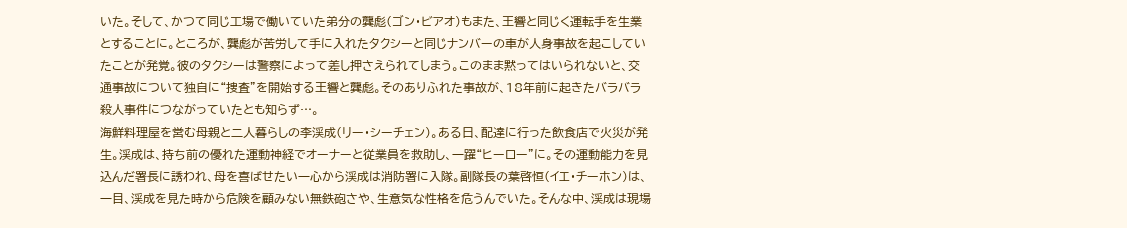いた。そして、かつて同じ工場で働いていた弟分の龔彪(ゴン・ビアオ)もまた、王響と同じく運転手を生業とすることに。ところが、龔彪が苦労して手に入れたタクシーと同じナンバーの車が人身事故を起こしていたことが発覚。彼のタクシーは警察によって差し押さえられてしまう。このまま黙ってはいられないと、交通事故について独自に“捜査”を開始する王響と龔彪。そのありふれた事故が、18年前に起きたバラバラ殺人事件につながっていたとも知らず…。
海鮮料理屋を営む母親と二人暮らしの李渓成(リー・シーチェン)。ある日、配達に行った飲食店で火災が発生。渓成は、持ち前の優れた運動神経でオーナーと従業員を救助し、一躍“ヒーロー”に。その運動能力を見込んだ署長に誘われ、母を喜ばせたい一心から渓成は消防署に入隊。副隊長の葉啓恒(イエ・チーホン)は、一目、渓成を見た時から危険を顧みない無鉄砲さや、生意気な性格を危うんでいた。そんな中、渓成は現場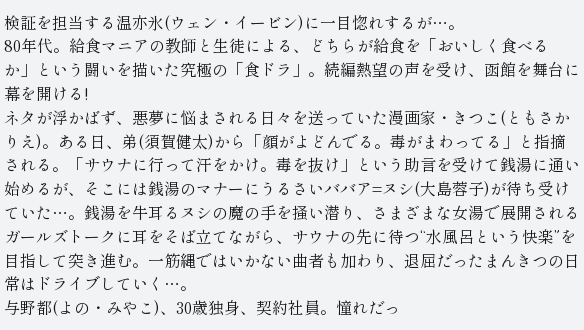検証を担当する温亦氷(ウェン・イービン)に一目惚れするが…。
80年代。給食マニアの教師と生徒による、どちらが給食を「おいしく食べるか」という闘いを描いた究極の「食ドラ」。続編熱望の声を受け、函館を舞台に幕を開ける!
ネタが浮かばず、悪夢に悩まされる日々を送っていた漫画家・きつこ(ともさかりえ)。ある日、弟(須賀健太)から「顔がよどんでる。毒がまわってる」と指摘される。「サウナに行って汗をかけ。毒を抜け」という助言を受けて銭湯に通い始めるが、そこには銭湯のマナーにうるさいババア=ヌシ(大島蓉子)が待ち受けていた…。銭湯を牛耳るヌシの魔の手を掻い潜り、さまざまな女湯で展開されるガールズトークに耳をそば立てながら、サウナの先に待つ“水風呂という快楽”を目指して突き進む。一筋縄ではいかない曲者も加わり、退屈だったまんきつの日常はドライブしていく…。
与野都(よの・みやこ)、30歳独身、契約社員。憧れだっ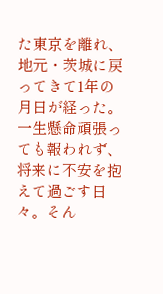た東京を離れ、地元・茨城に戻ってきて1年の月日が経った。一生懸命頑張っても報われず、将来に不安を抱えて過ごす日々。そん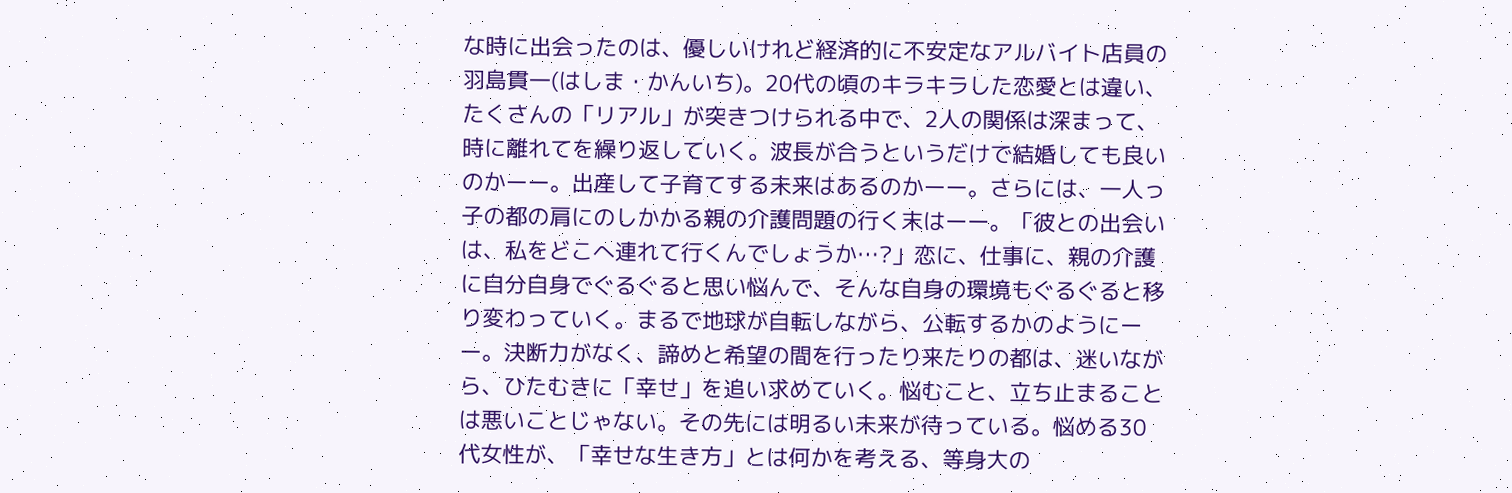な時に出会ったのは、優しいけれど経済的に不安定なアルバイト店員の羽島貫一(はしま・かんいち)。20代の頃のキラキラした恋愛とは違い、たくさんの「リアル」が突きつけられる中で、2人の関係は深まって、時に離れてを繰り返していく。波長が合うというだけで結婚しても良いのかーー。出産して子育てする未来はあるのかーー。さらには、一人っ子の都の肩にのしかかる親の介護問題の行く末はーー。「彼との出会いは、私をどこへ連れて行くんでしょうか…?」恋に、仕事に、親の介護に自分自身でぐるぐると思い悩んで、そんな自身の環境もぐるぐると移り変わっていく。まるで地球が自転しながら、公転するかのようにーー。決断力がなく、諦めと希望の間を行ったり来たりの都は、迷いながら、ひたむきに「幸せ」を追い求めていく。悩むこと、立ち止まることは悪いことじゃない。その先には明るい未来が待っている。悩める30代女性が、「幸せな生き方」とは何かを考える、等身大の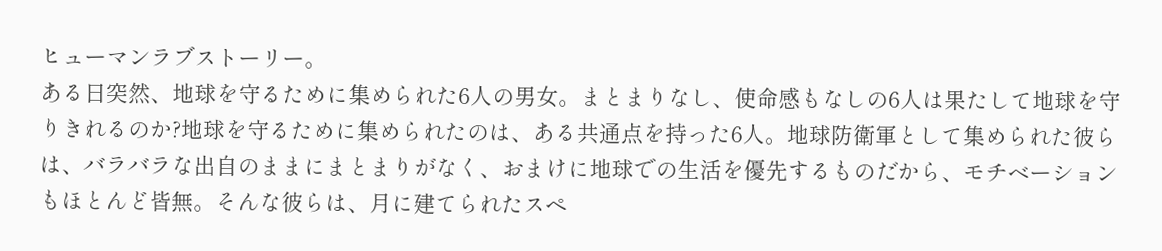ヒューマンラブストーリー。
ある日突然、地球を守るために集められた6人の男女。まとまりなし、使命感もなしの6人は果たして地球を守りきれるのか?地球を守るために集められたのは、ある共通点を持った6人。地球防衛軍として集められた彼らは、バラバラな出自のままにまとまりがなく、おまけに地球での生活を優先するものだから、モチベーションもほとんど皆無。そんな彼らは、月に建てられたスペ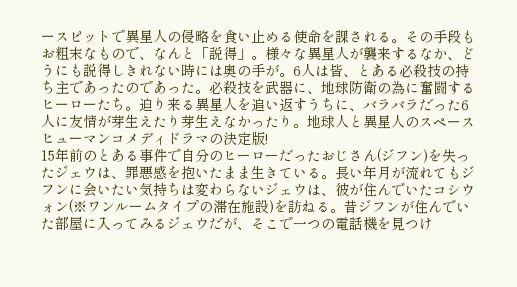ースピットで異星人の侵略を食い止める使命を課される。その手段もお粗末なもので、なんと「説得」。様々な異星人が襲来するなか、どうにも説得しきれない時には奥の手が。6人は皆、とある必殺技の持ち主であったのであった。必殺技を武器に、地球防衛の為に奮闘するヒーローたち。迫り来る異星人を追い返すうちに、バラバラだった6人に友情が芽生えたり芽生えなかったり。地球人と異星人のスペースヒューマンコメディドラマの決定版!
15年前のとある事件で自分のヒーローだったおじさん(ジフン)を失ったジェウは、罪悪感を抱いたまま生きている。長い年月が流れてもジフンに会いたい気持ちは変わらないジェウは、彼が住んでいたコシウォン(※ワンルームタイプの滞在施設)を訪ねる。昔ジフンが住んでいた部屋に入ってみるジェウだが、そこで一つの電話機を見つけ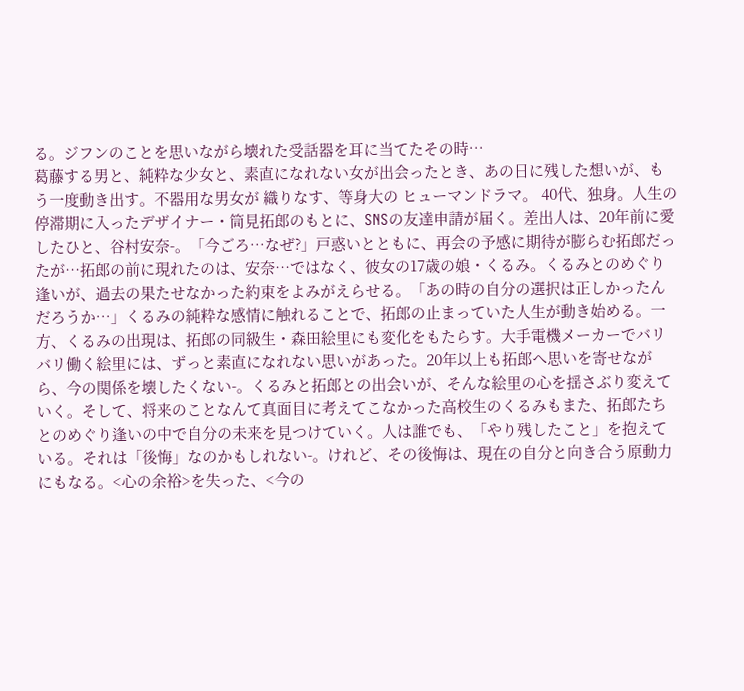る。ジフンのことを思いながら壊れた受話器を耳に当てたその時…
葛藤する男と、純粋な少女と、素直になれない女が出会ったとき、あの日に残した想いが、もう一度動き出す。不器用な男女が 織りなす、等身大の ヒューマンドラマ。 40代、独身。人生の停滞期に入ったデザイナー・筒見拓郎のもとに、SNSの友達申請が届く。差出人は、20年前に愛したひと、谷村安奈-。「今ごろ…なぜ?」戸惑いとともに、再会の予感に期待が膨らむ拓郎だったが…拓郎の前に現れたのは、安奈…ではなく、彼女の17歳の娘・くるみ。くるみとのめぐり逢いが、過去の果たせなかった約束をよみがえらせる。「あの時の自分の選択は正しかったんだろうか…」くるみの純粋な感情に触れることで、拓郎の止まっていた人生が動き始める。一方、くるみの出現は、拓郎の同級生・森田絵里にも変化をもたらす。大手電機メーカーでバリバリ働く絵里には、ずっと素直になれない思いがあった。20年以上も拓郎へ思いを寄せながら、今の関係を壊したくない-。くるみと拓郎との出会いが、そんな絵里の心を揺さぶり変えていく。そして、将来のことなんて真面目に考えてこなかった高校生のくるみもまた、拓郎たちとのめぐり逢いの中で自分の未来を見つけていく。人は誰でも、「やり残したこと」を抱えている。それは「後悔」なのかもしれない-。けれど、その後悔は、現在の自分と向き合う原動力にもなる。<心の余裕>を失った、<今の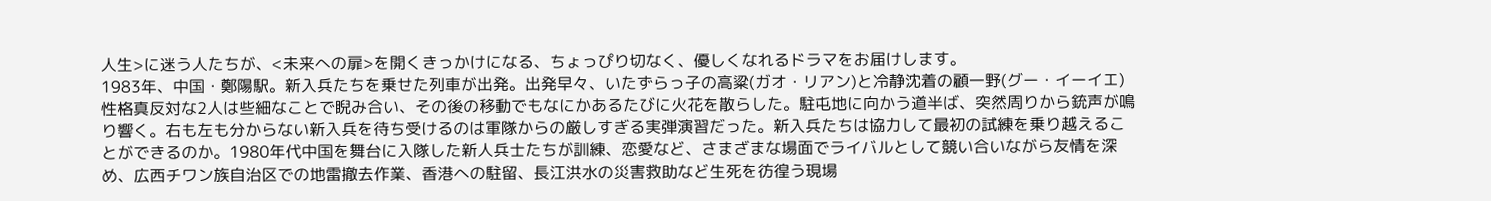人生>に迷う人たちが、<未来への扉>を開くきっかけになる、ちょっぴり切なく、優しくなれるドラマをお届けします。
1983年、中国・鄭陽駅。新入兵たちを乗せた列車が出発。出発早々、いたずらっ子の高粱(ガオ・リアン)と冷静沈着の顧一野(グー・イーイエ)性格真反対な2人は些細なことで睨み合い、その後の移動でもなにかあるたびに火花を散らした。駐屯地に向かう道半ば、突然周りから銃声が鳴り響く。右も左も分からない新入兵を待ち受けるのは軍隊からの厳しすぎる実弾演習だった。新入兵たちは協力して最初の試練を乗り越えることができるのか。1980年代中国を舞台に入隊した新人兵士たちが訓練、恋愛など、さまざまな場面でライバルとして競い合いながら友情を深め、広西チワン族自治区での地雷撤去作業、香港への駐留、長江洪水の災害救助など生死を彷徨う現場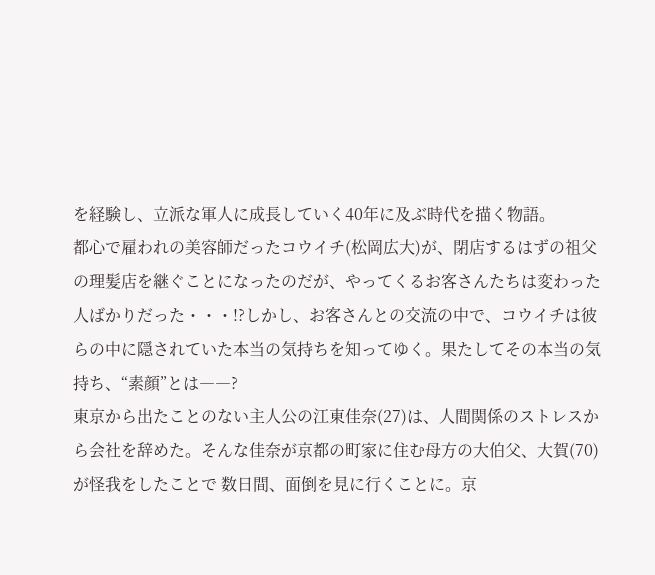を経験し、立派な軍人に成長していく40年に及ぶ時代を描く物語。
都心で雇われの美容師だったコウイチ(松岡広大)が、閉店するはずの祖父の理髪店を継ぐことになったのだが、やってくるお客さんたちは変わった人ばかりだった・・・!?しかし、お客さんとの交流の中で、コウイチは彼らの中に隠されていた本当の気持ちを知ってゆく。果たしてその本当の気持ち、“素顔”とは――?
東京から出たことのない主人公の江東佳奈(27)は、人間関係のストレスから会社を辞めた。そんな佳奈が京都の町家に住む母方の大伯父、大賀(70)が怪我をしたことで 数日間、面倒を見に行くことに。京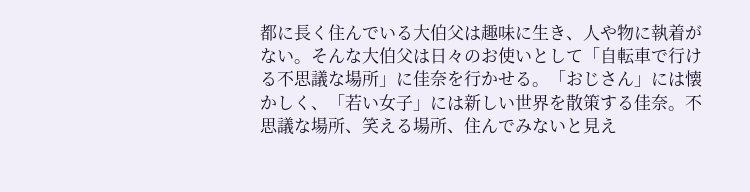都に長く住んでいる大伯父は趣味に生き、人や物に執着がない。そんな大伯父は日々のお使いとして「自転車で行ける不思議な場所」に佳奈を行かせる。「おじさん」には懐かしく、「若い女子」には新しい世界を散策する佳奈。不思議な場所、笑える場所、住んでみないと見え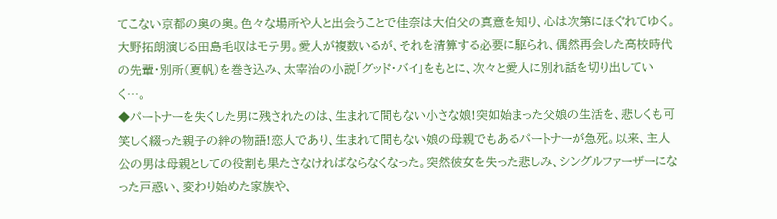てこない京都の奥の奥。色々な場所や人と出会うことで佳奈は大伯父の真意を知り、心は次第にほぐれてゆく。
大野拓朗演じる田島毛収はモテ男。愛人が複数いるが、それを清算する必要に駆られ、偶然再会した高校時代の先輩・別所(夏帆)を巻き込み、太宰治の小説「グッド・バイ」をもとに、次々と愛人に別れ話を切り出していく…。
◆パートナーを失くした男に残されたのは、生まれて間もない小さな娘!突如始まった父娘の生活を、悲しくも可笑しく綴った親子の絆の物語!恋人であり、生まれて間もない娘の母親でもあるパートナーが急死。以来、主人公の男は母親としての役割も果たさなければならなくなった。突然彼女を失った悲しみ、シングルファーザーになった戸惑い、変わり始めた家族や、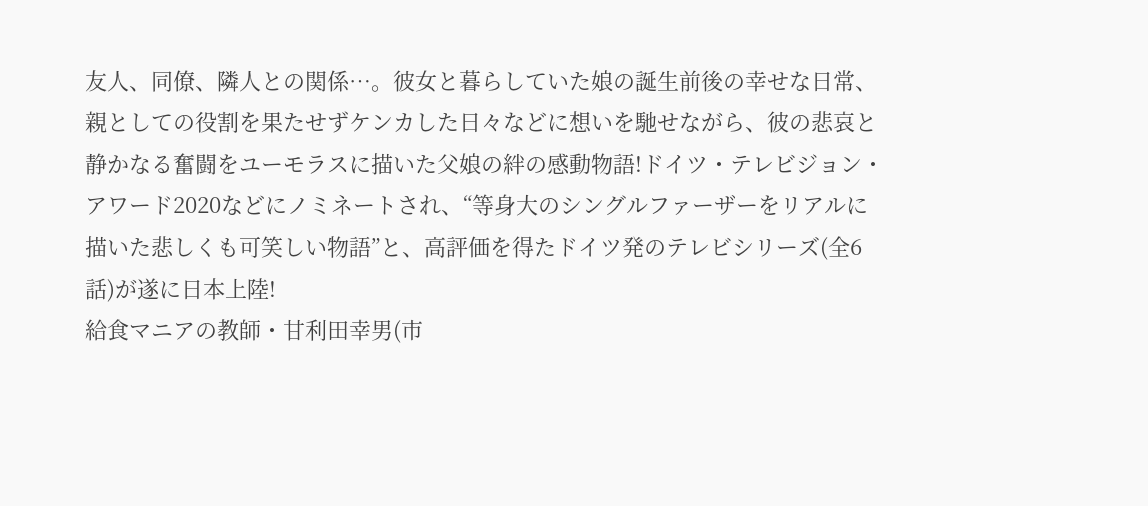友人、同僚、隣人との関係…。彼女と暮らしていた娘の誕生前後の幸せな日常、親としての役割を果たせずケンカした日々などに想いを馳せながら、彼の悲哀と静かなる奮闘をユーモラスに描いた父娘の絆の感動物語!ドイツ・テレビジョン・アワード2020などにノミネートされ、“等身大のシングルファーザーをリアルに描いた悲しくも可笑しい物語”と、高評価を得たドイツ発のテレビシリーズ(全6話)が遂に日本上陸!
給食マニアの教師・甘利田幸男(市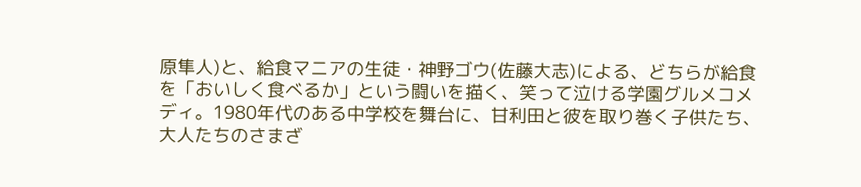原隼人)と、給食マニアの生徒・神野ゴウ(佐藤大志)による、どちらが給食を「おいしく食べるか」という闘いを描く、笑って泣ける学園グルメコメディ。1980年代のある中学校を舞台に、甘利田と彼を取り巻く子供たち、大人たちのさまざ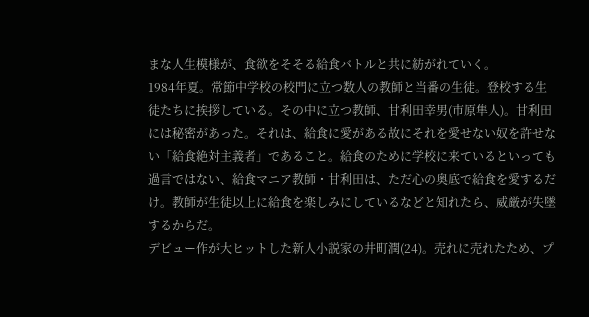まな人生模様が、食欲をそそる給食バトルと共に紡がれていく。
1984年夏。常節中学校の校門に立つ数人の教師と当番の生徒。登校する生徒たちに挨拶している。その中に立つ教師、甘利田幸男(市原隼人)。甘利田には秘密があった。それは、給食に愛がある故にそれを愛せない奴を許せない「給食絶対主義者」であること。給食のために学校に来ているといっても過言ではない、給食マニア教師・甘利田は、ただ心の奥底で給食を愛するだけ。教師が生徒以上に給食を楽しみにしているなどと知れたら、威厳が失墜するからだ。
デビュー作が大ヒットした新人小説家の井町潤(24)。売れに売れたため、プ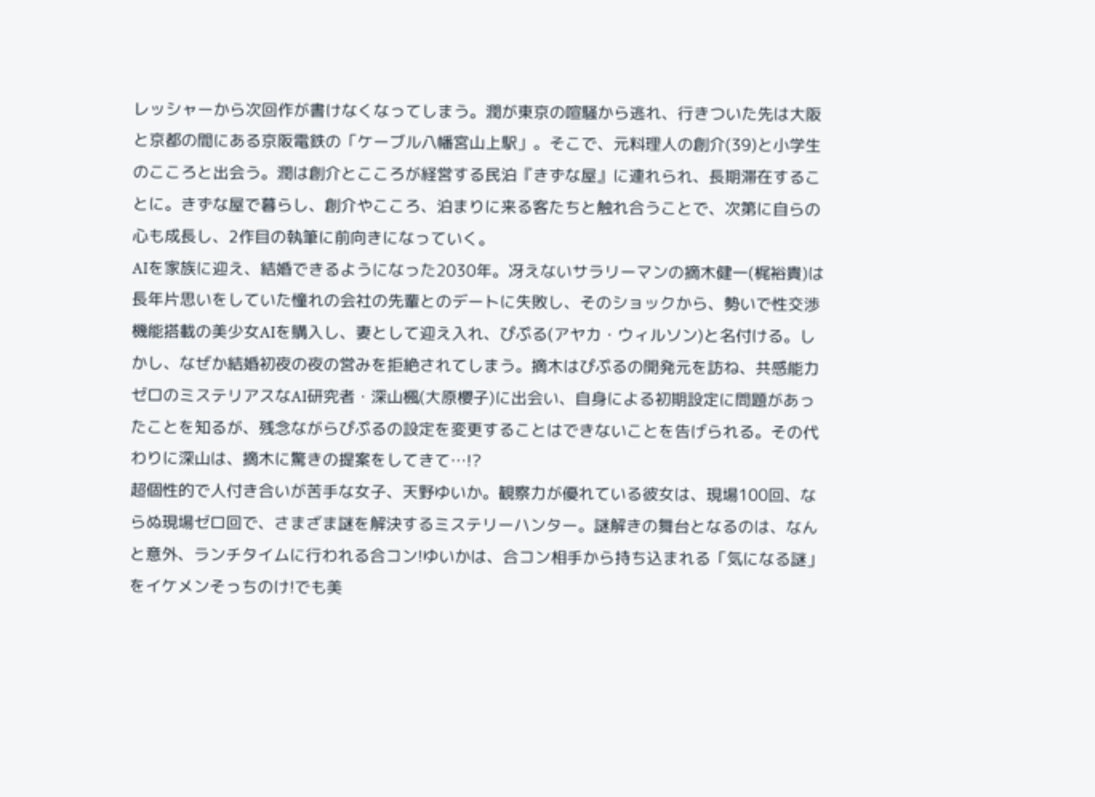レッシャーから次回作が書けなくなってしまう。潤が東京の喧騒から逃れ、行きついた先は大阪と京都の間にある京阪電鉄の「ケーブル八幡宮山上駅」。そこで、元料理人の創介(39)と小学生のこころと出会う。潤は創介とこころが経営する民泊『きずな屋』に連れられ、長期滞在することに。きずな屋で暮らし、創介やこころ、泊まりに来る客たちと触れ合うことで、次第に自らの心も成長し、2作目の執筆に前向きになっていく。
AIを家族に迎え、結婚できるようになった2030年。冴えないサラリーマンの摘木健一(梶裕貴)は長年片思いをしていた憧れの会社の先輩とのデートに失敗し、そのショックから、勢いで性交渉機能搭載の美少女AIを購入し、妻として迎え入れ、ぴぷる(アヤカ・ウィルソン)と名付ける。しかし、なぜか結婚初夜の夜の営みを拒絶されてしまう。摘木はぴぷるの開発元を訪ね、共感能力ゼロのミステリアスなAI研究者・深山楓(大原櫻子)に出会い、自身による初期設定に問題があったことを知るが、残念ながらぴぷるの設定を変更することはできないことを告げられる。その代わりに深山は、摘木に驚きの提案をしてきて…!?
超個性的で人付き合いが苦手な女子、天野ゆいか。観察力が優れている彼女は、現場100回、ならぬ現場ゼロ回で、さまざま謎を解決するミステリーハンター。謎解きの舞台となるのは、なんと意外、ランチタイムに行われる合コン!ゆいかは、合コン相手から持ち込まれる「気になる謎」をイケメンそっちのけ!でも美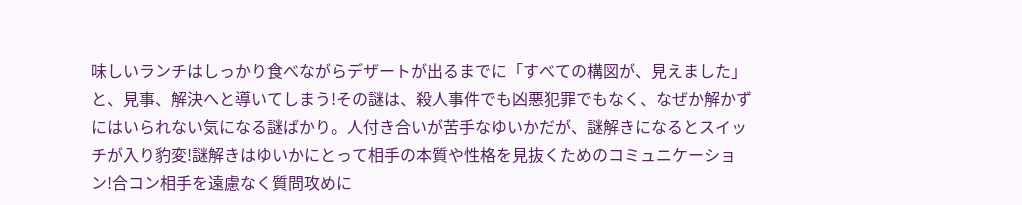味しいランチはしっかり食べながらデザートが出るまでに「すべての構図が、見えました」と、見事、解決へと導いてしまう!その謎は、殺人事件でも凶悪犯罪でもなく、なぜか解かずにはいられない気になる謎ばかり。人付き合いが苦手なゆいかだが、謎解きになるとスイッチが入り豹変!謎解きはゆいかにとって相手の本質や性格を見抜くためのコミュニケーション!合コン相手を遠慮なく質問攻めに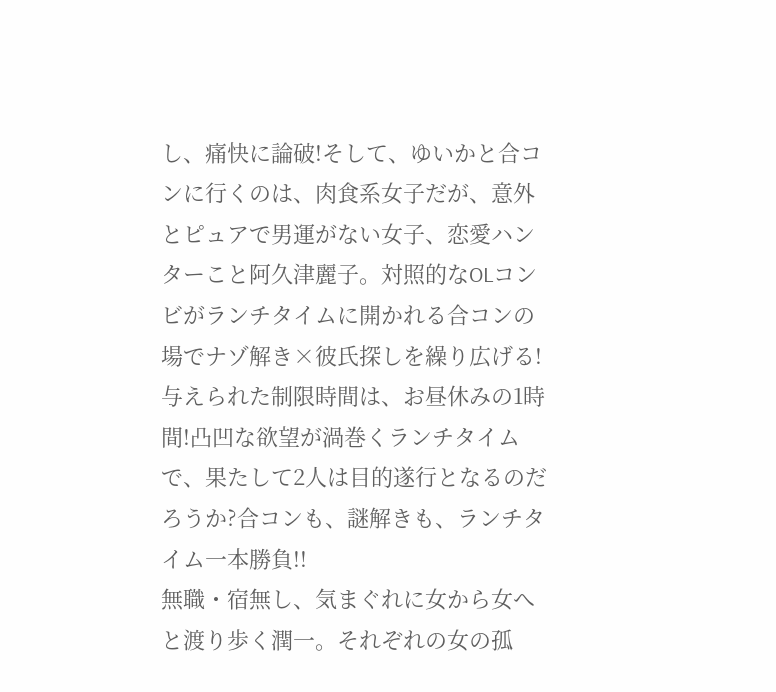し、痛快に論破!そして、ゆいかと合コンに行くのは、肉食系女子だが、意外とピュアで男運がない女子、恋愛ハンターこと阿久津麗子。対照的なOLコンビがランチタイムに開かれる合コンの場でナゾ解き×彼氏探しを繰り広げる!与えられた制限時間は、お昼休みの1時間!凸凹な欲望が渦巻くランチタイムで、果たして2人は目的遂行となるのだろうか?合コンも、謎解きも、ランチタイム一本勝負!!
無職・宿無し、気まぐれに女から女へと渡り歩く潤一。それぞれの女の孤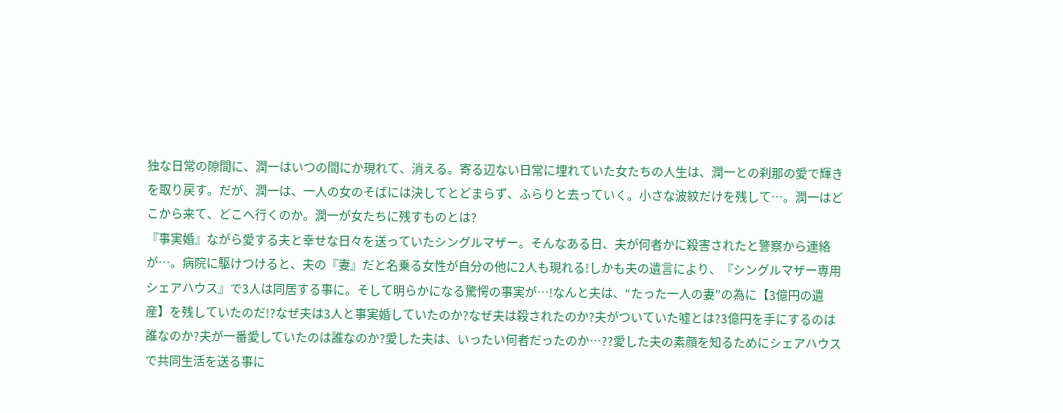独な日常の隙間に、潤一はいつの間にか現れて、消える。寄る辺ない日常に埋れていた女たちの人生は、潤一との刹那の愛で輝きを取り戻す。だが、潤一は、一人の女のそばには決してとどまらず、ふらりと去っていく。小さな波紋だけを残して…。潤一はどこから来て、どこへ行くのか。潤一が女たちに残すものとは?
『事実婚』ながら愛する夫と幸せな日々を送っていたシングルマザー。そんなある日、夫が何者かに殺害されたと警察から連絡が…。病院に駆けつけると、夫の『妻』だと名乗る女性が自分の他に2人も現れる!しかも夫の遺言により、『シングルマザー専用シェアハウス』で3人は同居する事に。そして明らかになる驚愕の事実が…!なんと夫は、“たった一人の妻”の為に【3億円の遺産】を残していたのだ!?なぜ夫は3人と事実婚していたのか?なぜ夫は殺されたのか?夫がついていた嘘とは?3億円を手にするのは誰なのか?夫が一番愛していたのは誰なのか?愛した夫は、いったい何者だったのか…??愛した夫の素顔を知るためにシェアハウスで共同生活を送る事に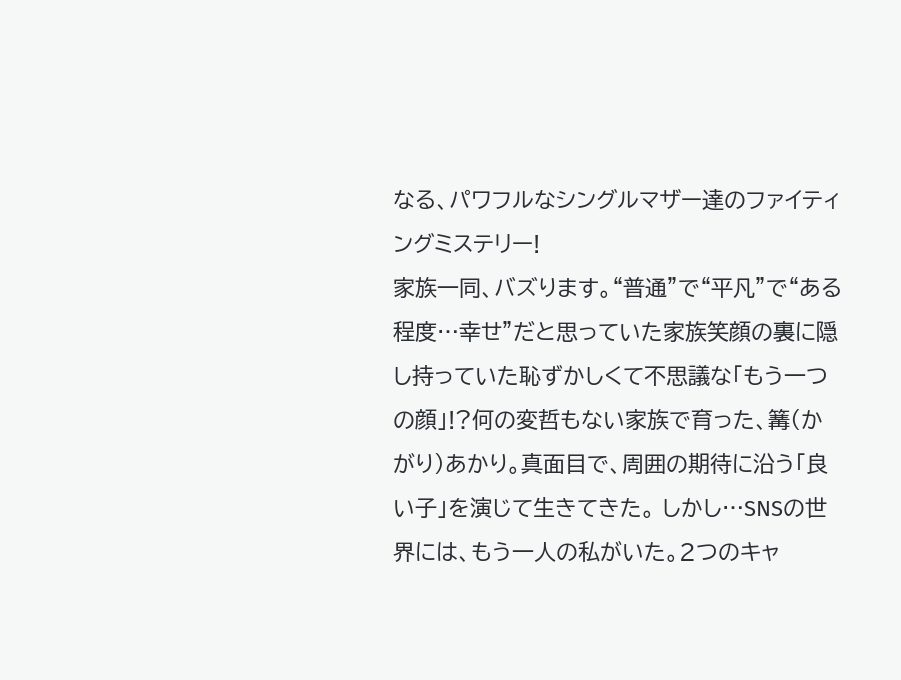なる、パワフルなシングルマザー達のファイティングミステリー!
家族一同、バズります。“普通”で“平凡”で“ある程度…幸せ”だと思っていた家族笑顔の裏に隠し持っていた恥ずかしくて不思議な「もう一つの顔」!?何の変哲もない家族で育った、篝(かがり)あかり。真面目で、周囲の期待に沿う「良い子」を演じて生きてきた。 しかし…SNSの世界には、もう一人の私がいた。2つのキャ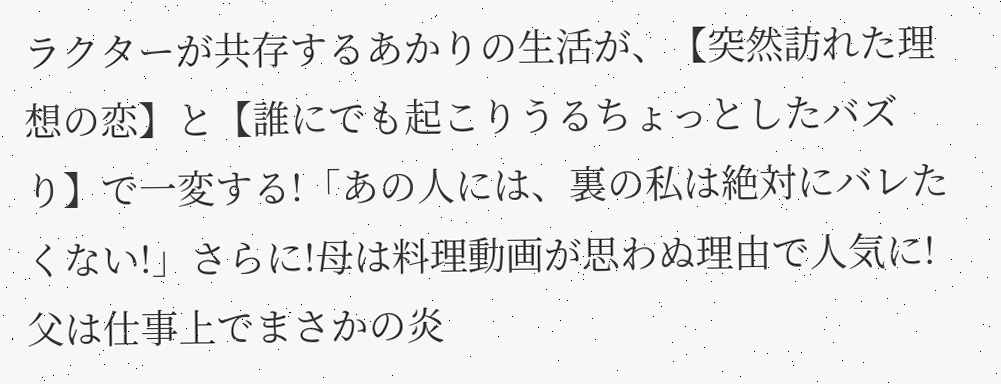ラクターが共存するあかりの生活が、【突然訪れた理想の恋】と【誰にでも起こりうるちょっとしたバズり】で一変する!「あの人には、裏の私は絶対にバレたくない!」さらに!母は料理動画が思わぬ理由で人気に!父は仕事上でまさかの炎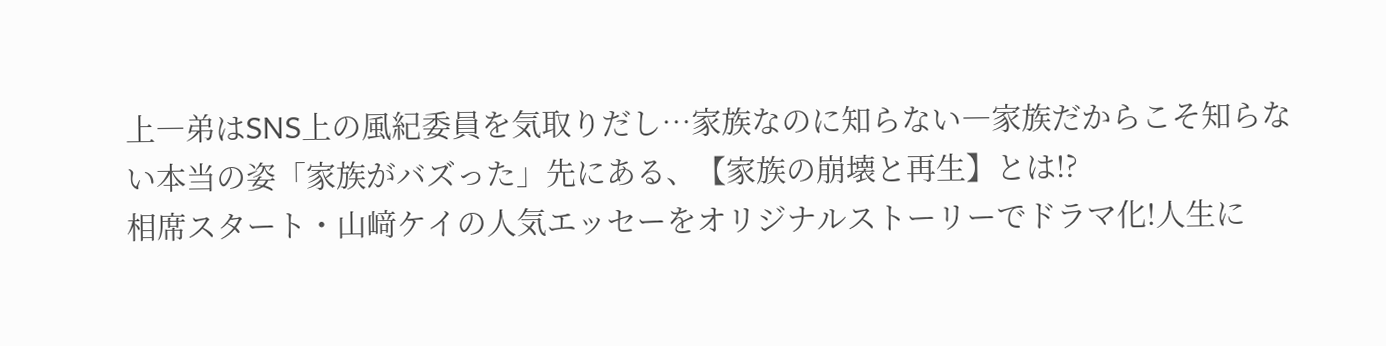上―弟はSNS上の風紀委員を気取りだし…家族なのに知らない―家族だからこそ知らない本当の姿「家族がバズった」先にある、【家族の崩壊と再生】とは!?
相席スタート・山﨑ケイの人気エッセーをオリジナルストーリーでドラマ化!人生に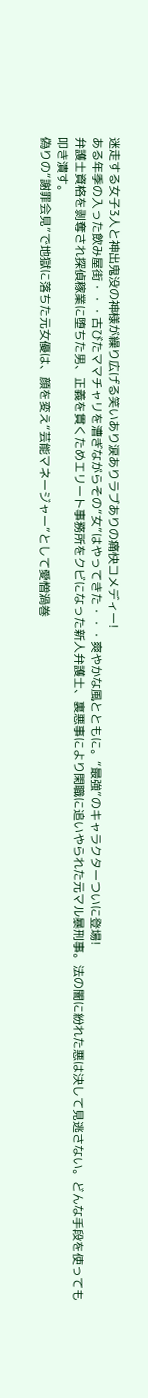迷走する女子3人と神出鬼没の神様が繰り広げる笑いあり涙ありラブありの痛快コメディー!
ある年季の入った飲み屋街・・・古びたママチャリを漕ぎながらその“女”はやってきた・・・爽やかな風とともに。“最強”のキャラクターついに登場!
弁護士資格を剥奪され探偵稼業に堕ちた男、正義を貫くためエリート事務所をクビになった新人弁護士、裏悪事により閑職に追いやられた元マル暴刑事。法の闇に紛れた悪は決して見逃さない。どんな手段を使っても叩き潰す。
偽りの“謝罪会見”で地獄に落ちた元女優は、顔を変え“芸能マネージャー”として愛憎渦巻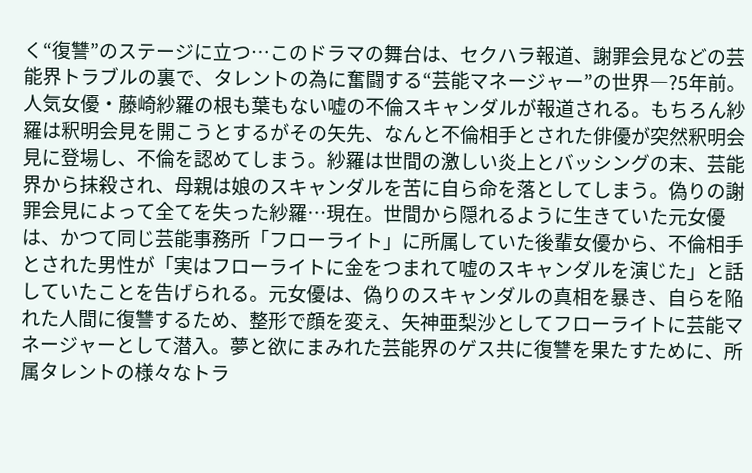く“復讐”のステージに立つ…このドラマの舞台は、セクハラ報道、謝罪会見などの芸能界トラブルの裏で、タレントの為に奮闘する“芸能マネージャー”の世界―?5年前。人気女優・藤崎紗羅の根も葉もない嘘の不倫スキャンダルが報道される。もちろん紗羅は釈明会見を開こうとするがその矢先、なんと不倫相手とされた俳優が突然釈明会見に登場し、不倫を認めてしまう。紗羅は世間の激しい炎上とバッシングの末、芸能界から抹殺され、母親は娘のスキャンダルを苦に自ら命を落としてしまう。偽りの謝罪会見によって全てを失った紗羅…現在。世間から隠れるように生きていた元女優は、かつて同じ芸能事務所「フローライト」に所属していた後輩女優から、不倫相手とされた男性が「実はフローライトに金をつまれて嘘のスキャンダルを演じた」と話していたことを告げられる。元女優は、偽りのスキャンダルの真相を暴き、自らを陥れた人間に復讐するため、整形で顔を変え、矢神亜梨沙としてフローライトに芸能マネージャーとして潜入。夢と欲にまみれた芸能界のゲス共に復讐を果たすために、所属タレントの様々なトラ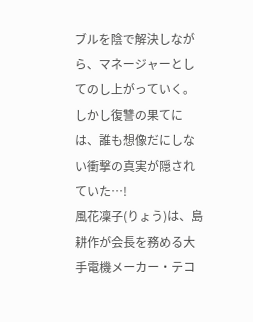ブルを陰で解決しながら、マネージャーとしてのし上がっていく。しかし復讐の果てには、誰も想像だにしない衝撃の真実が隠されていた…!
風花凜子(りょう)は、島耕作が会長を務める大手電機メーカー・テコ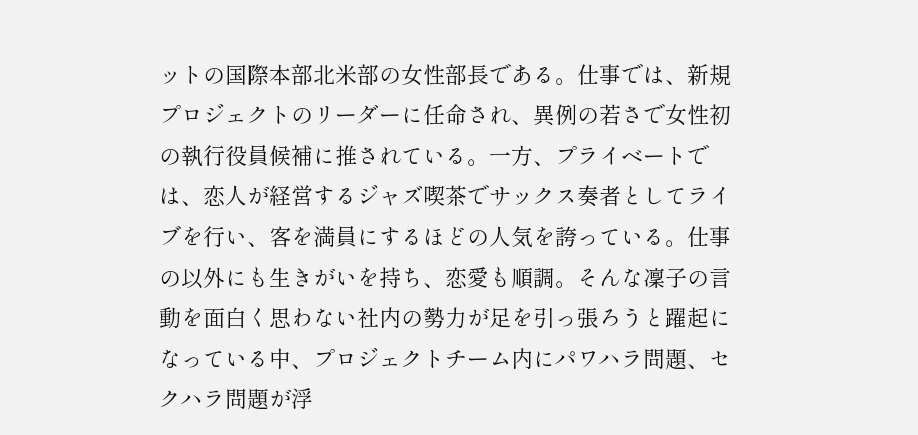ットの国際本部北米部の女性部長である。仕事では、新規プロジェクトのリーダーに任命され、異例の若さで女性初の執行役員候補に推されている。一方、プライベートでは、恋人が経営するジャズ喫茶でサックス奏者としてライブを行い、客を満員にするほどの人気を誇っている。仕事の以外にも生きがいを持ち、恋愛も順調。そんな凜子の言動を面白く思わない社内の勢力が足を引っ張ろうと躍起になっている中、プロジェクトチーム内にパワハラ問題、セクハラ問題が浮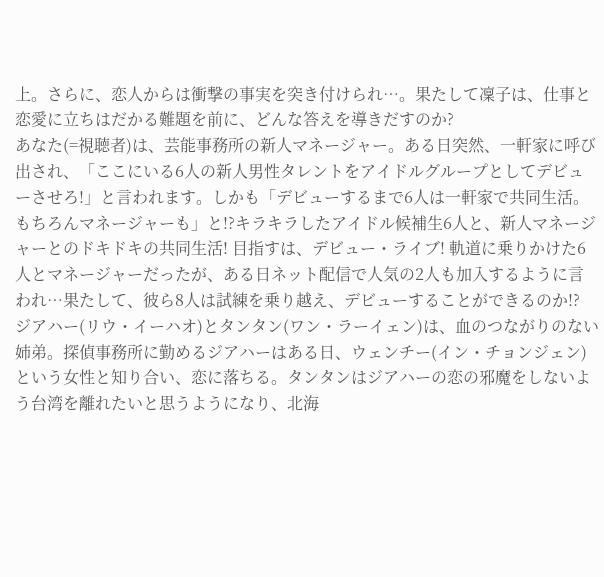上。さらに、恋人からは衝撃の事実を突き付けられ…。果たして凜子は、仕事と恋愛に立ちはだかる難題を前に、どんな答えを導きだすのか?
あなた(=視聴者)は、芸能事務所の新人マネージャー。ある日突然、一軒家に呼び出され、「ここにいる6人の新人男性タレントをアイドルグループとしてデビューさせろ!」と言われます。しかも「デビューするまで6人は一軒家で共同生活。もちろんマネージャーも」と!?キラキラしたアイドル候補生6人と、新人マネージャーとのドキドキの共同生活! 目指すは、デビュー・ライブ! 軌道に乗りかけた6人とマネージャーだったが、ある日ネット配信で人気の2人も加入するように言われ…果たして、彼ら8人は試練を乗り越え、デビューすることができるのか!?
ジアハー(リウ・イーハオ)とタンタン(ワン・ラーイェン)は、血のつながりのない姉弟。探偵事務所に勤めるジアハーはある日、ウェンチー(イン・チョンジェン)という女性と知り合い、恋に落ちる。タンタンはジアハーの恋の邪魔をしないよう台湾を離れたいと思うようになり、北海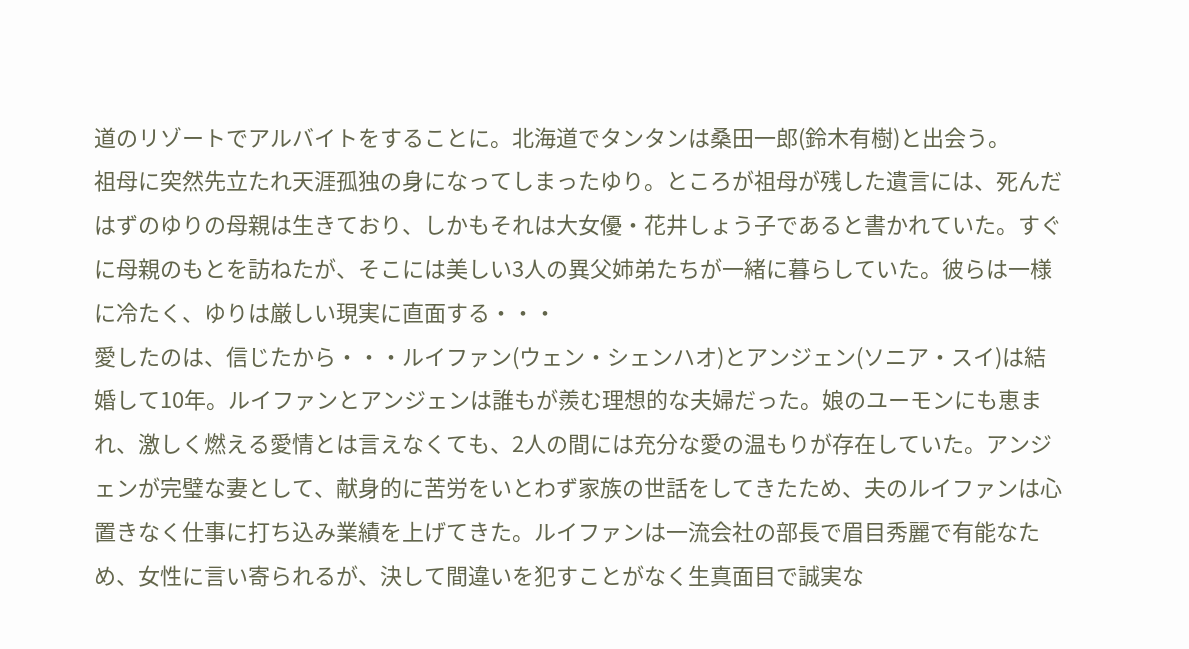道のリゾートでアルバイトをすることに。北海道でタンタンは桑田一郎(鈴木有樹)と出会う。
祖母に突然先立たれ天涯孤独の身になってしまったゆり。ところが祖母が残した遺言には、死んだはずのゆりの母親は生きており、しかもそれは大女優・花井しょう子であると書かれていた。すぐに母親のもとを訪ねたが、そこには美しい3人の異父姉弟たちが一緒に暮らしていた。彼らは一様に冷たく、ゆりは厳しい現実に直面する・・・
愛したのは、信じたから・・・ルイファン(ウェン・シェンハオ)とアンジェン(ソニア・スイ)は結婚して10年。ルイファンとアンジェンは誰もが羨む理想的な夫婦だった。娘のユーモンにも恵まれ、激しく燃える愛情とは言えなくても、2人の間には充分な愛の温もりが存在していた。アンジェンが完璧な妻として、献身的に苦労をいとわず家族の世話をしてきたため、夫のルイファンは心置きなく仕事に打ち込み業績を上げてきた。ルイファンは一流会社の部長で眉目秀麗で有能なため、女性に言い寄られるが、決して間違いを犯すことがなく生真面目で誠実な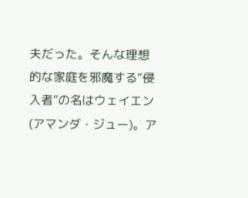夫だった。そんな理想的な家庭を邪魔する“侵入者”の名はウェイエン(アマンダ・ジュー)。ア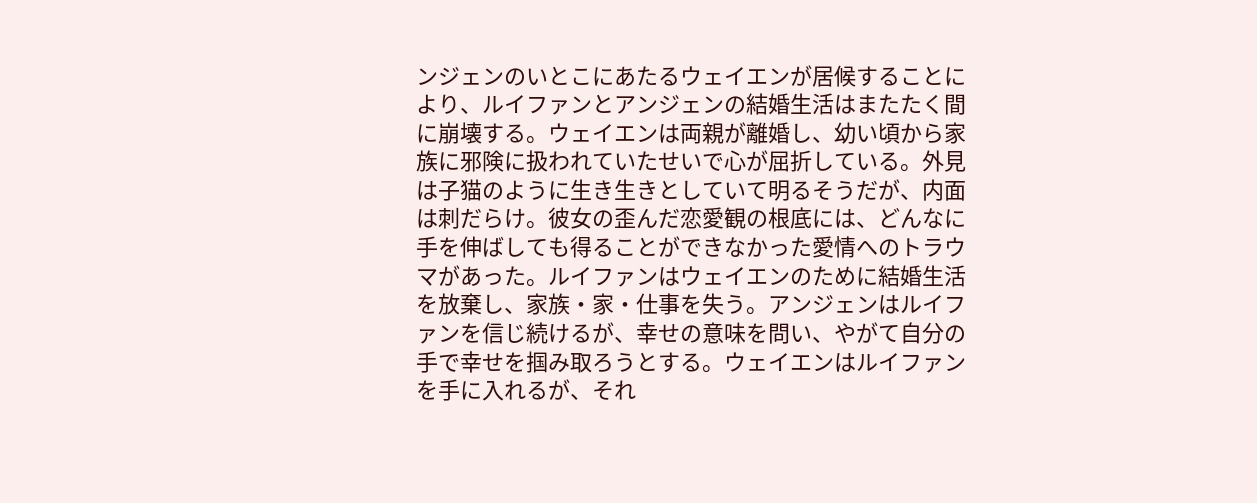ンジェンのいとこにあたるウェイエンが居候することにより、ルイファンとアンジェンの結婚生活はまたたく間に崩壊する。ウェイエンは両親が離婚し、幼い頃から家族に邪険に扱われていたせいで心が屈折している。外見は子猫のように生き生きとしていて明るそうだが、内面は刺だらけ。彼女の歪んだ恋愛観の根底には、どんなに手を伸ばしても得ることができなかった愛情へのトラウマがあった。ルイファンはウェイエンのために結婚生活を放棄し、家族・家・仕事を失う。アンジェンはルイファンを信じ続けるが、幸せの意味を問い、やがて自分の手で幸せを掴み取ろうとする。ウェイエンはルイファンを手に入れるが、それ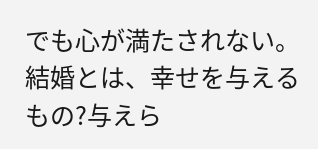でも心が満たされない。結婚とは、幸せを与えるもの?与えら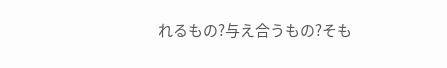れるもの?与え合うもの?そも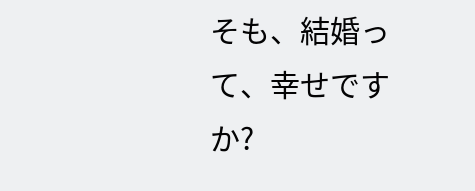そも、結婚って、幸せですか?